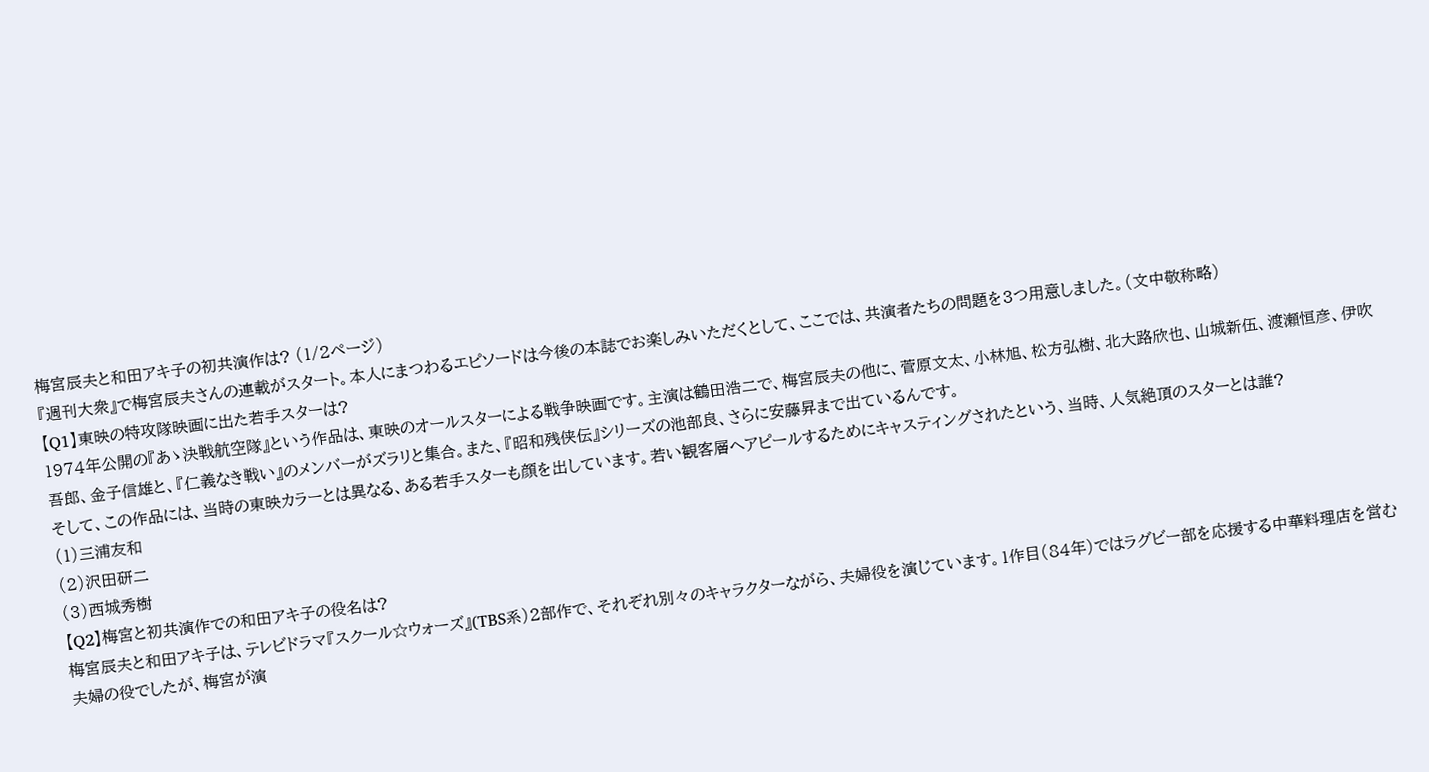梅宮辰夫と和田アキ子の初共演作は? (1/2ページ)
『週刊大衆』で梅宮辰夫さんの連載がスタート。本人にまつわるエピソードは今後の本誌でお楽しみいただくとして、ここでは、共演者たちの問題を3つ用意しました。(文中敬称略)
【Q1】東映の特攻隊映画に出た若手スターは?
1974年公開の『あゝ決戦航空隊』という作品は、東映のオールスターによる戦争映画です。主演は鶴田浩二で、梅宮辰夫の他に、菅原文太、小林旭、松方弘樹、北大路欣也、山城新伍、渡瀬恒彦、伊吹吾郎、金子信雄と、『仁義なき戦い』のメンバーがズラリと集合。また、『昭和残侠伝』シリーズの池部良、さらに安藤昇まで出ているんです。
そして、この作品には、当時の東映カラーとは異なる、ある若手スターも顔を出しています。若い観客層へアピールするためにキャスティングされたという、当時、人気絶頂のスターとは誰?
(1)三浦友和
(2)沢田研二
(3)西城秀樹
【Q2】梅宮と初共演作での和田アキ子の役名は?
梅宮辰夫と和田アキ子は、テレビドラマ『スクール☆ウォーズ』(TBS系)2部作で、それぞれ別々のキャラクターながら、夫婦役を演じています。1作目(84年)ではラグビー部を応援する中華料理店を営む夫婦の役でしたが、梅宮が演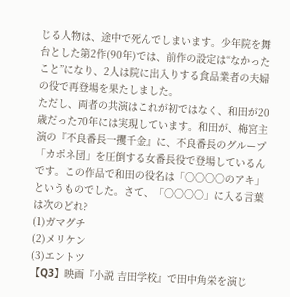じる人物は、途中で死んでしまいます。少年院を舞台とした第2作(90年)では、前作の設定は“なかったこと”になり、2人は院に出入りする食品業者の夫婦の役で再登場を果たしました。
ただし、両者の共演はこれが初ではなく、和田が20歳だった70年には実現しています。和田が、梅宮主演の『不良番長一攫千金』に、不良番長のグループ「カポネ団」を圧倒する女番長役で登場しているんです。この作品で和田の役名は「○○○○のアキ」というものでした。さて、「○○○○」に入る言葉は次のどれ?
(1)ガマグチ
(2)メリケン
(3)エントツ
【Q3】映画『小説 吉田学校』で田中角栄を演じ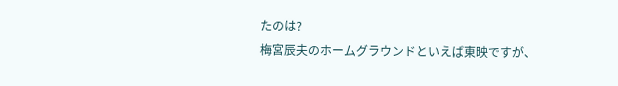たのは?
梅宮辰夫のホームグラウンドといえば東映ですが、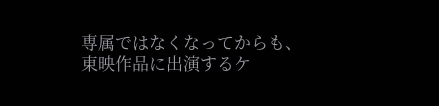専属ではなくなってからも、東映作品に出演するケ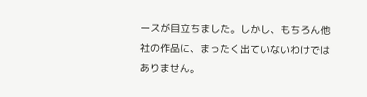ースが目立ちました。しかし、もちろん他社の作品に、まったく出ていないわけではありません。